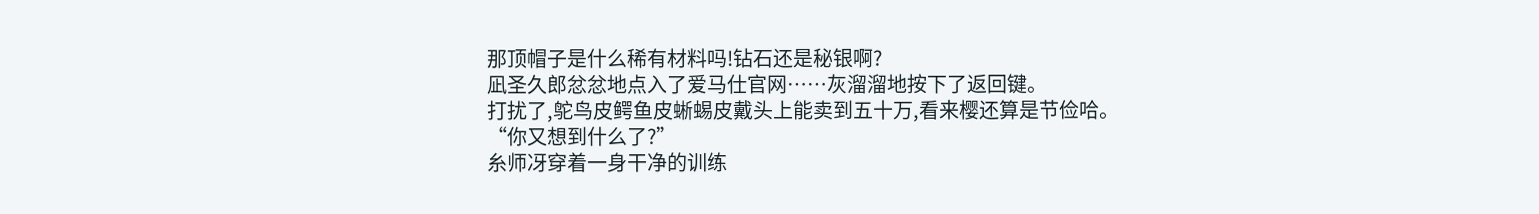那顶帽子是什么稀有材料吗!钻石还是秘银啊?
凪圣久郎忿忿地点入了爱马仕官网……灰溜溜地按下了返回键。
打扰了,鸵鸟皮鳄鱼皮蜥蜴皮戴头上能卖到五十万,看来樱还算是节俭哈。
“你又想到什么了?”
糸师冴穿着一身干净的训练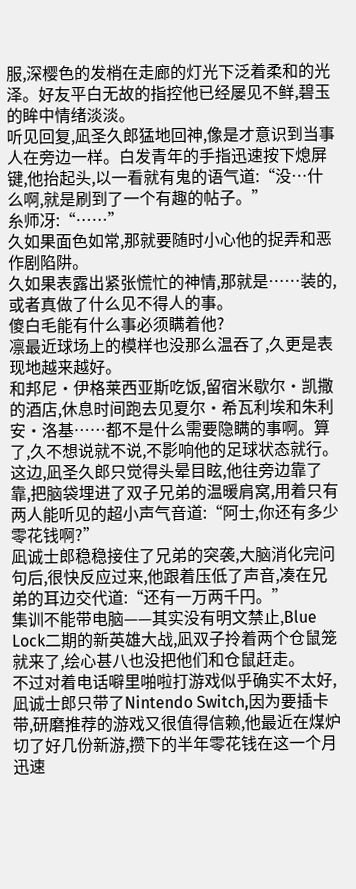服,深樱色的发梢在走廊的灯光下泛着柔和的光泽。好友平白无故的指控他已经屡见不鲜,碧玉的眸中情绪淡淡。
听见回复,凪圣久郎猛地回神,像是才意识到当事人在旁边一样。白发青年的手指迅速按下熄屏键,他抬起头,以一看就有鬼的语气道:“没…什么啊,就是刷到了一个有趣的帖子。”
糸师冴:“……”
久如果面色如常,那就要随时小心他的捉弄和恶作剧陷阱。
久如果表露出紧张慌忙的神情,那就是……装的,或者真做了什么见不得人的事。
傻白毛能有什么事必须瞒着他?
凛最近球场上的模样也没那么温吞了,久更是表现地越来越好。
和邦尼·伊格莱西亚斯吃饭,留宿米歇尔·凯撒的酒店,休息时间跑去见夏尔·希瓦利埃和朱利安·洛基……都不是什么需要隐瞒的事啊。算了,久不想说就不说,不影响他的足球状态就行。
这边,凪圣久郎只觉得头晕目眩,他往旁边靠了靠,把脑袋埋进了双子兄弟的温暖肩窝,用着只有两人能听见的超小声气音道:“阿士,你还有多少零花钱啊?”
凪诚士郎稳稳接住了兄弟的突袭,大脑消化完问句后,很快反应过来,他跟着压低了声音,凑在兄弟的耳边交代道:“还有一万两千円。”
集训不能带电脑——其实没有明文禁止,Blue Lock二期的新英雄大战,凪双子拎着两个仓鼠笼就来了,绘心甚八也没把他们和仓鼠赶走。
不过对着电话噼里啪啦打游戏似乎确实不太好,凪诚士郎只带了Nintendo Switch,因为要插卡带,研磨推荐的游戏又很值得信赖,他最近在煤炉切了好几份新游,攒下的半年零花钱在这一个月迅速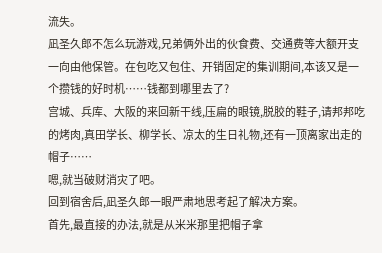流失。
凪圣久郎不怎么玩游戏,兄弟俩外出的伙食费、交通费等大额开支一向由他保管。在包吃又包住、开销固定的集训期间,本该又是一个攒钱的好时机……钱都到哪里去了?
宫城、兵库、大阪的来回新干线,压扁的眼镜,脱胶的鞋子,请邦邦吃的烤肉,真田学长、柳学长、凉太的生日礼物,还有一顶离家出走的帽子……
嗯,就当破财消灾了吧。
回到宿舍后,凪圣久郎一眼严肃地思考起了解决方案。
首先,最直接的办法,就是从米米那里把帽子拿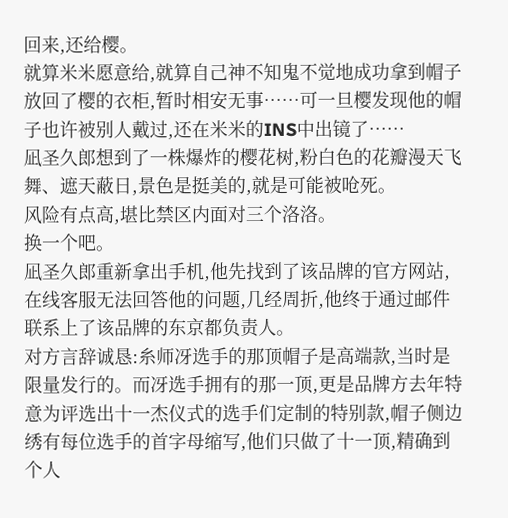回来,还给樱。
就算米米愿意给,就算自己神不知鬼不觉地成功拿到帽子放回了樱的衣柜,暂时相安无事……可一旦樱发现他的帽子也许被别人戴过,还在米米的INS中出镜了……
凪圣久郎想到了一株爆炸的樱花树,粉白色的花瓣漫天飞舞、遮天蔽日,景色是挺美的,就是可能被呛死。
风险有点高,堪比禁区内面对三个洛洛。
换一个吧。
凪圣久郎重新拿出手机,他先找到了该品牌的官方网站,在线客服无法回答他的问题,几经周折,他终于通过邮件联系上了该品牌的东京都负责人。
对方言辞诚恳:糸师冴选手的那顶帽子是高端款,当时是限量发行的。而冴选手拥有的那一顶,更是品牌方去年特意为评选出十一杰仪式的选手们定制的特别款,帽子侧边绣有每位选手的首字母缩写,他们只做了十一顶,精确到个人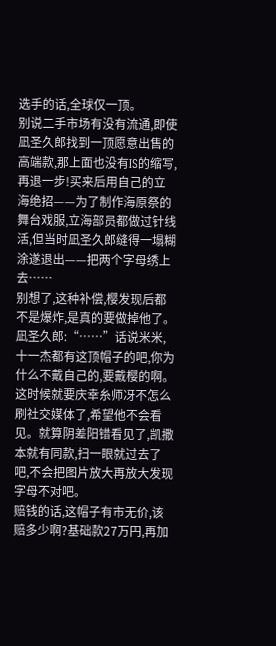选手的话,全球仅一顶。
别说二手市场有没有流通,即使凪圣久郎找到一顶愿意出售的高端款,那上面也没有IS的缩写,再退一步!买来后用自己的立海绝招——为了制作海原祭的舞台戏服,立海部员都做过针线活,但当时凪圣久郎缝得一塌糊涂遂退出——把两个字母绣上去……
别想了,这种补偿,樱发现后都不是爆炸,是真的要做掉他了。
凪圣久郎:“……”话说米米,十一杰都有这顶帽子的吧,你为什么不戴自己的,要戴樱的啊。
这时候就要庆幸糸师冴不怎么刷社交媒体了,希望他不会看见。就算阴差阳错看见了,凯撒本就有同款,扫一眼就过去了吧,不会把图片放大再放大发现字母不对吧。
赔钱的话,这帽子有市无价,该赔多少啊?基础款27万円,再加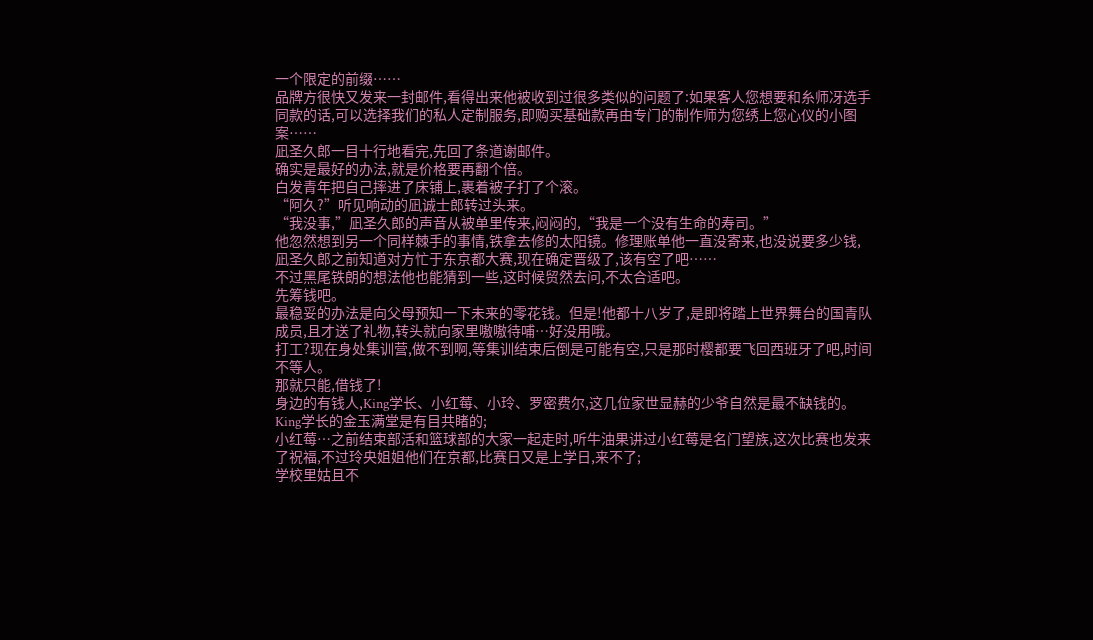一个限定的前缀……
品牌方很快又发来一封邮件,看得出来他被收到过很多类似的问题了:如果客人您想要和糸师冴选手同款的话,可以选择我们的私人定制服务,即购买基础款再由专门的制作师为您绣上您心仪的小图案……
凪圣久郎一目十行地看完,先回了条道谢邮件。
确实是最好的办法,就是价格要再翻个倍。
白发青年把自己摔进了床铺上,裹着被子打了个滚。
“阿久?”听见响动的凪诚士郎转过头来。
“我没事,”凪圣久郎的声音从被单里传来,闷闷的,“我是一个没有生命的寿司。”
他忽然想到另一个同样棘手的事情,铁拿去修的太阳镜。修理账单他一直没寄来,也没说要多少钱,凪圣久郎之前知道对方忙于东京都大赛,现在确定晋级了,该有空了吧……
不过黑尾铁朗的想法他也能猜到一些,这时候贸然去问,不太合适吧。
先筹钱吧。
最稳妥的办法是向父母预知一下未来的零花钱。但是!他都十八岁了,是即将踏上世界舞台的国青队成员,且才送了礼物,转头就向家里嗷嗷待哺…好没用哦。
打工?现在身处集训营,做不到啊,等集训结束后倒是可能有空,只是那时樱都要飞回西班牙了吧,时间不等人。
那就只能,借钱了!
身边的有钱人,King学长、小红莓、小玲、罗密费尔,这几位家世显赫的少爷自然是最不缺钱的。
King学长的金玉满堂是有目共睹的;
小红莓…之前结束部活和篮球部的大家一起走时,听牛油果讲过小红莓是名门望族,这次比赛也发来了祝福,不过玲央姐姐他们在京都,比赛日又是上学日,来不了;
学校里姑且不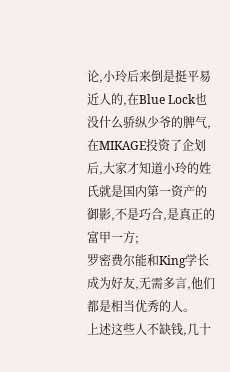论,小玲后来倒是挺平易近人的,在Blue Lock也没什么骄纵少爷的脾气,在MIKAGE投资了企划后,大家才知道小玲的姓氏就是国内第一资产的御影,不是巧合,是真正的富甲一方;
罗密费尔能和King学长成为好友,无需多言,他们都是相当优秀的人。
上述这些人不缺钱,几十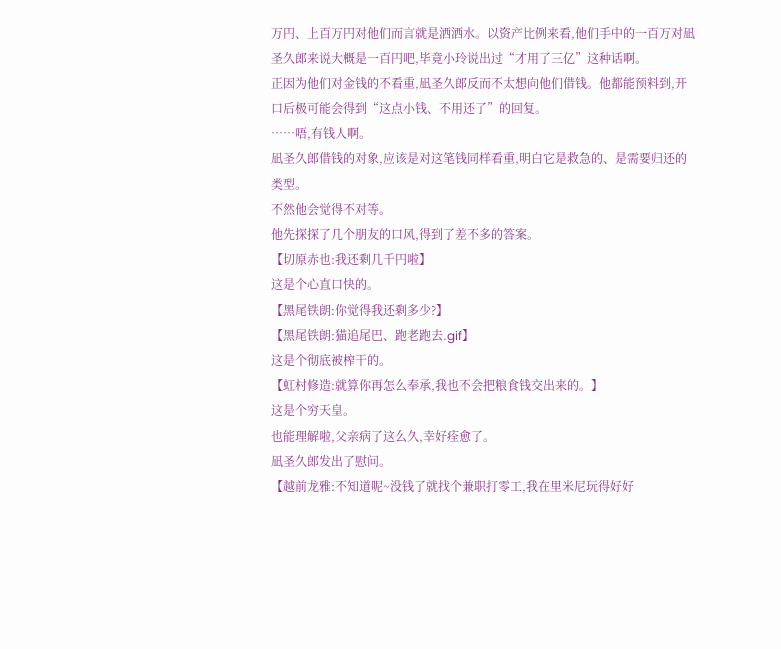万円、上百万円对他们而言就是洒洒水。以资产比例来看,他们手中的一百万对凪圣久郎来说大概是一百円吧,毕竟小玲说出过“才用了三亿”这种话啊。
正因为他们对金钱的不看重,凪圣久郎反而不太想向他们借钱。他都能预料到,开口后极可能会得到“这点小钱、不用还了”的回复。
……唔,有钱人啊。
凪圣久郎借钱的对象,应该是对这笔钱同样看重,明白它是救急的、是需要归还的类型。
不然他会觉得不对等。
他先探探了几个朋友的口风,得到了差不多的答案。
【切原赤也:我还剩几千円啦】
这是个心直口快的。
【黑尾铁朗:你觉得我还剩多少?】
【黑尾铁朗:猫追尾巴、跑老跑去.gif】
这是个彻底被榨干的。
【虹村修造:就算你再怎么奉承,我也不会把粮食钱交出来的。】
这是个穷天皇。
也能理解啦,父亲病了这么久,幸好痊愈了。
凪圣久郎发出了慰问。
【越前龙雅:不知道呢~没钱了就找个兼职打零工,我在里米尼玩得好好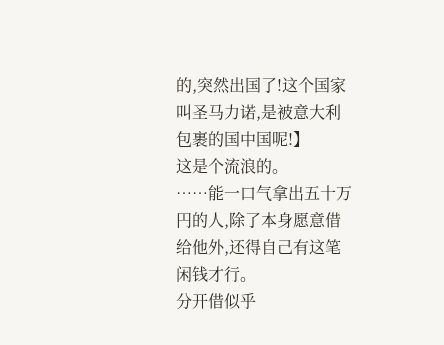的,突然出国了!这个国家叫圣马力诺,是被意大利包裹的国中国呢!】
这是个流浪的。
……能一口气拿出五十万円的人,除了本身愿意借给他外,还得自己有这笔闲钱才行。
分开借似乎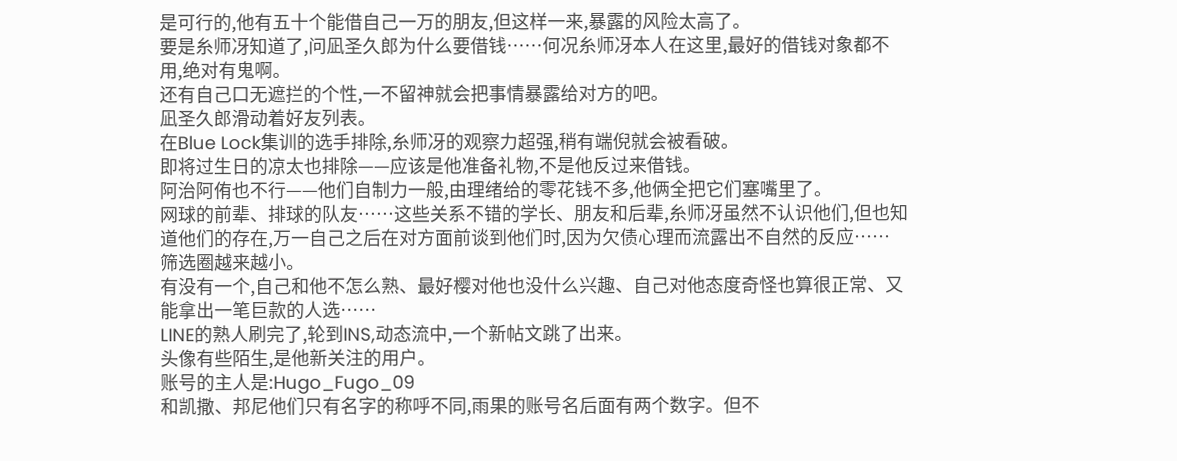是可行的,他有五十个能借自己一万的朋友,但这样一来,暴露的风险太高了。
要是糸师冴知道了,问凪圣久郎为什么要借钱……何况糸师冴本人在这里,最好的借钱对象都不用,绝对有鬼啊。
还有自己口无遮拦的个性,一不留神就会把事情暴露给对方的吧。
凪圣久郎滑动着好友列表。
在Blue Lock集训的选手排除,糸师冴的观察力超强,稍有端倪就会被看破。
即将过生日的凉太也排除——应该是他准备礼物,不是他反过来借钱。
阿治阿侑也不行——他们自制力一般,由理绪给的零花钱不多,他俩全把它们塞嘴里了。
网球的前辈、排球的队友……这些关系不错的学长、朋友和后辈,糸师冴虽然不认识他们,但也知道他们的存在,万一自己之后在对方面前谈到他们时,因为欠债心理而流露出不自然的反应……
筛选圈越来越小。
有没有一个,自己和他不怎么熟、最好樱对他也没什么兴趣、自己对他态度奇怪也算很正常、又能拿出一笔巨款的人选……
LINE的熟人刷完了,轮到INS,动态流中,一个新帖文跳了出来。
头像有些陌生,是他新关注的用户。
账号的主人是:Hugo_Fugo_09
和凯撒、邦尼他们只有名字的称呼不同,雨果的账号名后面有两个数字。但不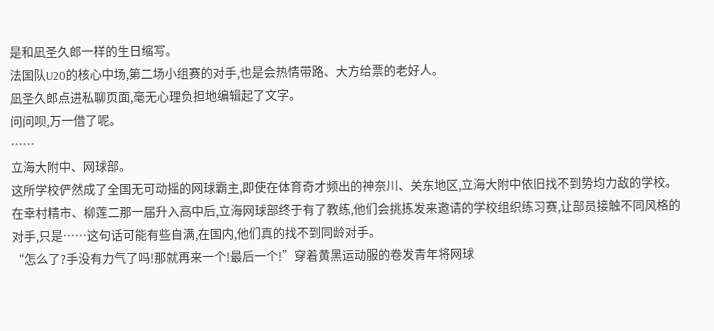是和凪圣久郎一样的生日缩写。
法国队U20的核心中场,第二场小组赛的对手,也是会热情带路、大方给票的老好人。
凪圣久郎点进私聊页面,毫无心理负担地编辑起了文字。
问问呗,万一借了呢。
……
立海大附中、网球部。
这所学校俨然成了全国无可动摇的网球霸主,即使在体育奇才频出的神奈川、关东地区,立海大附中依旧找不到势均力敌的学校。
在幸村精市、柳莲二那一届升入高中后,立海网球部终于有了教练,他们会挑拣发来邀请的学校组织练习赛,让部员接触不同风格的对手,只是……这句话可能有些自满,在国内,他们真的找不到同龄对手。
“怎么了?手没有力气了吗!那就再来一个!最后一个!”穿着黄黑运动服的卷发青年将网球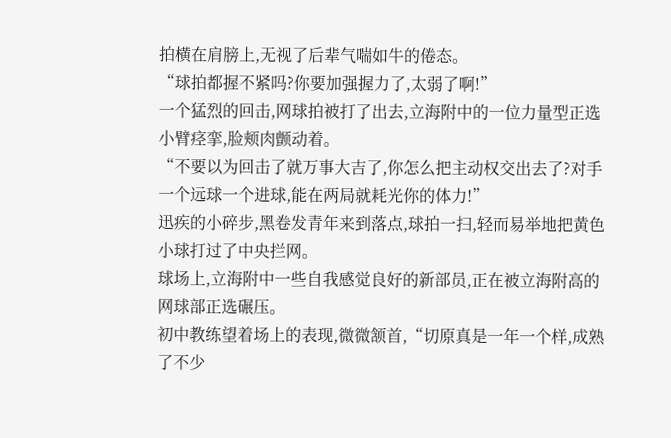拍横在肩膀上,无视了后辈气喘如牛的倦态。
“球拍都握不紧吗?你要加强握力了,太弱了啊!”
一个猛烈的回击,网球拍被打了出去,立海附中的一位力量型正选小臂痉挛,脸颊肉颤动着。
“不要以为回击了就万事大吉了,你怎么把主动权交出去了?对手一个远球一个进球,能在两局就耗光你的体力!”
迅疾的小碎步,黑卷发青年来到落点,球拍一扫,轻而易举地把黄色小球打过了中央拦网。
球场上,立海附中一些自我感觉良好的新部员,正在被立海附高的网球部正选碾压。
初中教练望着场上的表现,微微颔首,“切原真是一年一个样,成熟了不少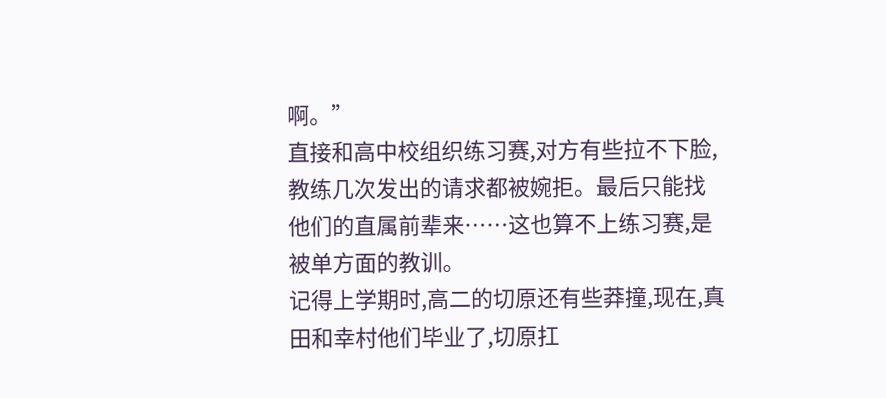啊。”
直接和高中校组织练习赛,对方有些拉不下脸,教练几次发出的请求都被婉拒。最后只能找他们的直属前辈来……这也算不上练习赛,是被单方面的教训。
记得上学期时,高二的切原还有些莽撞,现在,真田和幸村他们毕业了,切原扛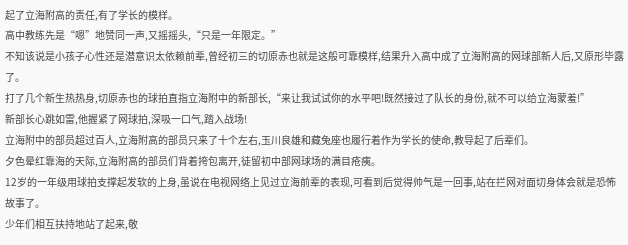起了立海附高的责任,有了学长的模样。
高中教练先是“嗯”地赞同一声,又摇摇头,“只是一年限定。”
不知该说是小孩子心性还是潜意识太依赖前辈,曾经初三的切原赤也就是这般可靠模样,结果升入高中成了立海附高的网球部新人后,又原形毕露了。
打了几个新生热热身,切原赤也的球拍直指立海附中的新部长,“来让我试试你的水平吧!既然接过了队长的身份,就不可以给立海蒙羞!”
新部长心跳如雷,他握紧了网球拍,深吸一口气,踏入战场!
立海附中的部员超过百人,立海附高的部员只来了十个左右,玉川良雄和藏兔座也履行着作为学长的使命,教导起了后辈们。
夕色晕红靠海的天际,立海附高的部员们背着挎包离开,徒留初中部网球场的满目疮痍。
12岁的一年级用球拍支撑起发软的上身,虽说在电视网络上见过立海前辈的表现,可看到后觉得帅气是一回事,站在拦网对面切身体会就是恐怖故事了。
少年们相互扶持地站了起来,敬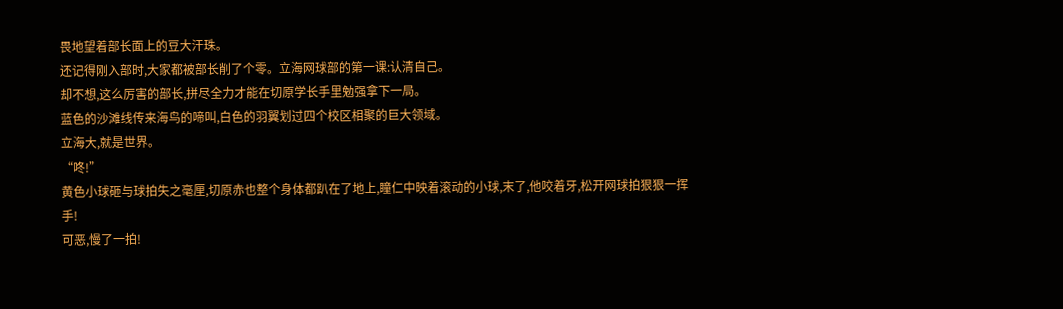畏地望着部长面上的豆大汗珠。
还记得刚入部时,大家都被部长削了个零。立海网球部的第一课:认清自己。
却不想,这么厉害的部长,拼尽全力才能在切原学长手里勉强拿下一局。
蓝色的沙滩线传来海鸟的啼叫,白色的羽翼划过四个校区相聚的巨大领域。
立海大,就是世界。
“咚!”
黄色小球砸与球拍失之毫厘,切原赤也整个身体都趴在了地上,瞳仁中映着滚动的小球,末了,他咬着牙,松开网球拍狠狠一挥手!
可恶,慢了一拍!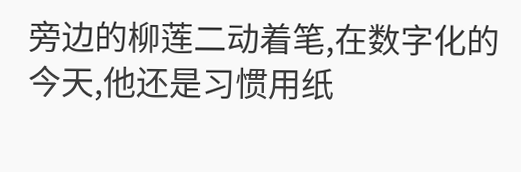旁边的柳莲二动着笔,在数字化的今天,他还是习惯用纸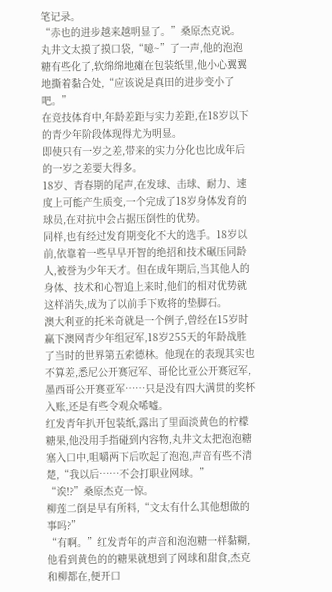笔记录。
“赤也的进步越来越明显了。”桑原杰克说。
丸井文太摸了摸口袋,“噫~”了一声,他的泡泡糖有些化了,软绵绵地瘫在包装纸里,他小心翼翼地撕着黏合处,“应该说是真田的进步变小了吧。”
在竞技体育中,年龄差距与实力差距,在18岁以下的青少年阶段体现得尤为明显。
即使只有一岁之差,带来的实力分化也比成年后的一岁之差要大得多。
18岁、青春期的尾声,在发球、击球、耐力、速度上可能产生质变,一个完成了18岁身体发育的球员,在对抗中会占据压倒性的优势。
同样,也有经过发育期变化不大的选手。18岁以前,依靠着一些早早开智的绝招和技术碾压同龄人,被誉为少年天才。但在成年期后,当其他人的身体、技术和心智追上来时,他们的相对优势就这样消失,成为了以前手下败将的垫脚石。
澳大利亚的托米奇就是一个例子,曾经在15岁时赢下澳网青少年组冠军,18岁255天的年龄战胜了当时的世界第五索德林。他现在的表现其实也不算差,悉尼公开赛冠军、哥伦比亚公开赛冠军,墨西哥公开赛亚军……只是没有四大满贯的奖杯入账,还是有些令观众唏嘘。
红发青年扒开包装纸,露出了里面淡黄色的柠檬糖果,他没用手指碰到内容物,丸井文太把泡泡糖塞入口中,咀嚼两下后吹起了泡泡,声音有些不清楚,“我以后……不会打职业网球。”
“诶!?”桑原杰克一惊。
柳莲二倒是早有所料,“文太有什么其他想做的事吗?”
“有啊。”红发青年的声音和泡泡糖一样黏糊,他看到黄色的的糖果就想到了网球和甜食,杰克和柳都在,便开口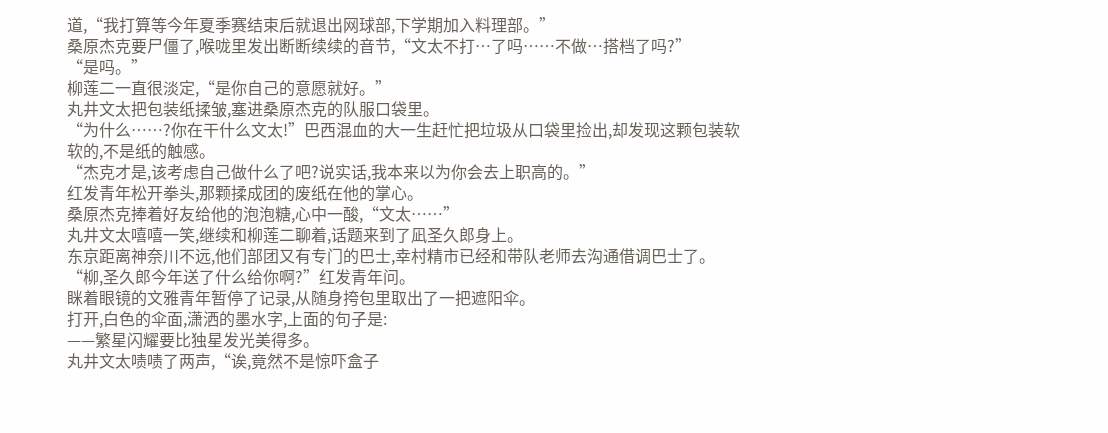道,“我打算等今年夏季赛结束后就退出网球部,下学期加入料理部。”
桑原杰克要尸僵了,喉咙里发出断断续续的音节,“文太不打…了吗……不做…搭档了吗?”
“是吗。”
柳莲二一直很淡定,“是你自己的意愿就好。”
丸井文太把包装纸揉皱,塞进桑原杰克的队服口袋里。
“为什么……?你在干什么文太!”巴西混血的大一生赶忙把垃圾从口袋里捡出,却发现这颗包装软软的,不是纸的触感。
“杰克才是,该考虑自己做什么了吧?说实话,我本来以为你会去上职高的。”
红发青年松开拳头,那颗揉成团的废纸在他的掌心。
桑原杰克捧着好友给他的泡泡糖,心中一酸,“文太……”
丸井文太嘻嘻一笑,继续和柳莲二聊着,话题来到了凪圣久郎身上。
东京距离神奈川不远,他们部团又有专门的巴士,幸村精市已经和带队老师去沟通借调巴士了。
“柳,圣久郎今年送了什么给你啊?”红发青年问。
眯着眼镜的文雅青年暂停了记录,从随身挎包里取出了一把遮阳伞。
打开,白色的伞面,潇洒的墨水字,上面的句子是:
——繁星闪耀要比独星发光美得多。
丸井文太啧啧了两声,“诶,竟然不是惊吓盒子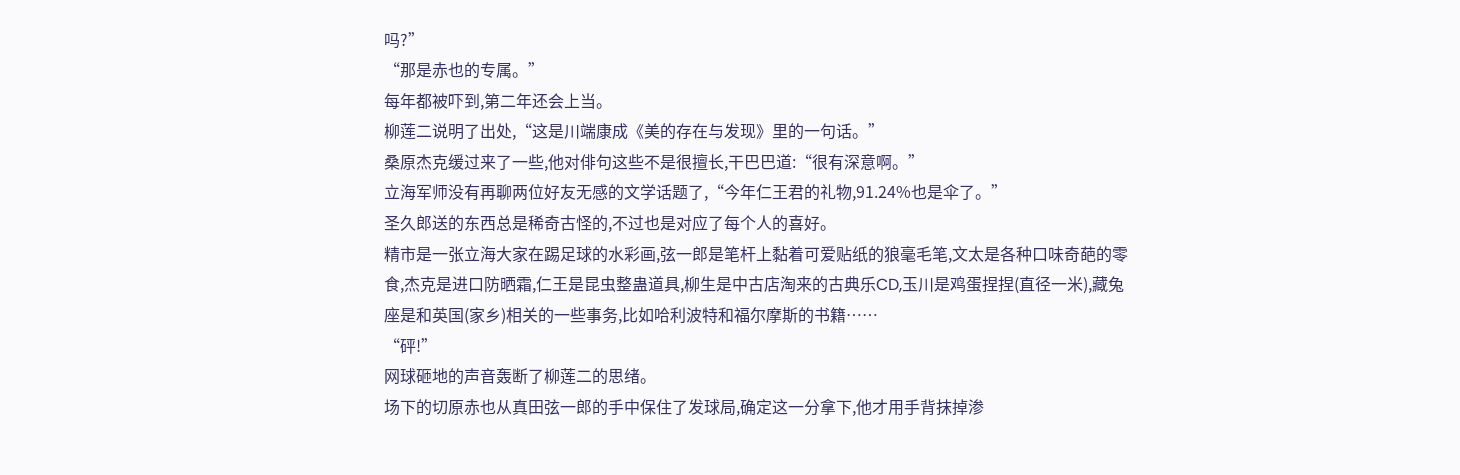吗?”
“那是赤也的专属。”
每年都被吓到,第二年还会上当。
柳莲二说明了出处,“这是川端康成《美的存在与发现》里的一句话。”
桑原杰克缓过来了一些,他对俳句这些不是很擅长,干巴巴道:“很有深意啊。”
立海军师没有再聊两位好友无感的文学话题了,“今年仁王君的礼物,91.24%也是伞了。”
圣久郎送的东西总是稀奇古怪的,不过也是对应了每个人的喜好。
精市是一张立海大家在踢足球的水彩画,弦一郎是笔杆上黏着可爱贴纸的狼毫毛笔,文太是各种口味奇葩的零食,杰克是进口防晒霜,仁王是昆虫整蛊道具,柳生是中古店淘来的古典乐CD,玉川是鸡蛋捏捏(直径一米),藏兔座是和英国(家乡)相关的一些事务,比如哈利波特和福尔摩斯的书籍……
“砰!”
网球砸地的声音轰断了柳莲二的思绪。
场下的切原赤也从真田弦一郎的手中保住了发球局,确定这一分拿下,他才用手背抹掉渗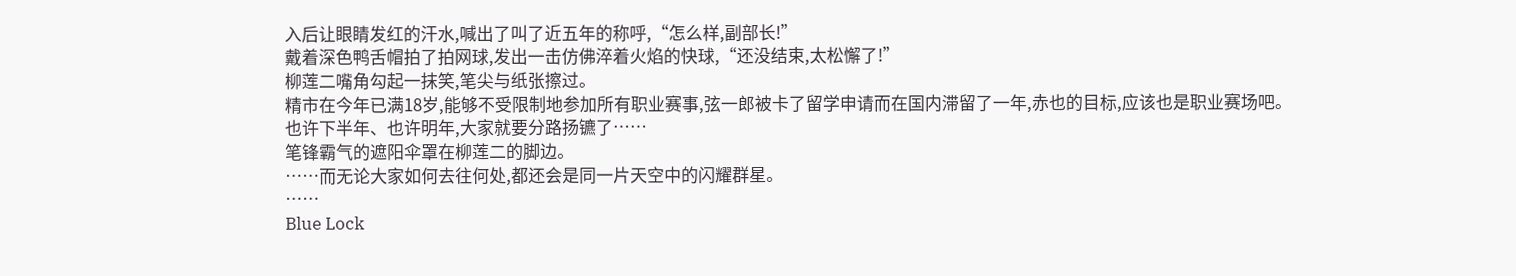入后让眼睛发红的汗水,喊出了叫了近五年的称呼,“怎么样,副部长!”
戴着深色鸭舌帽拍了拍网球,发出一击仿佛淬着火焰的快球,“还没结束,太松懈了!”
柳莲二嘴角勾起一抹笑,笔尖与纸张擦过。
精市在今年已满18岁,能够不受限制地参加所有职业赛事,弦一郎被卡了留学申请而在国内滞留了一年,赤也的目标,应该也是职业赛场吧。
也许下半年、也许明年,大家就要分路扬镳了……
笔锋霸气的遮阳伞罩在柳莲二的脚边。
……而无论大家如何去往何处,都还会是同一片天空中的闪耀群星。
……
Blue Lock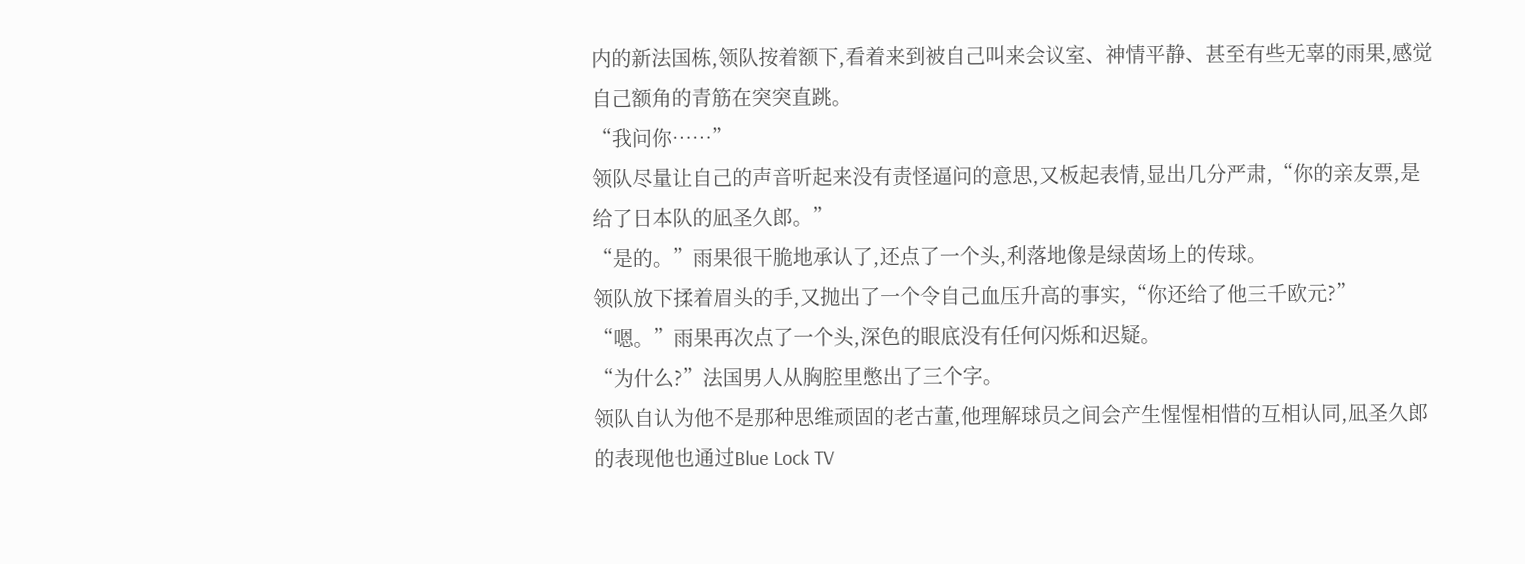内的新法国栋,领队按着额下,看着来到被自己叫来会议室、神情平静、甚至有些无辜的雨果,感觉自己额角的青筋在突突直跳。
“我问你……”
领队尽量让自己的声音听起来没有责怪逼问的意思,又板起表情,显出几分严肃,“你的亲友票,是给了日本队的凪圣久郎。”
“是的。”雨果很干脆地承认了,还点了一个头,利落地像是绿茵场上的传球。
领队放下揉着眉头的手,又抛出了一个令自己血压升高的事实,“你还给了他三千欧元?”
“嗯。”雨果再次点了一个头,深色的眼底没有任何闪烁和迟疑。
“为什么?”法国男人从胸腔里憋出了三个字。
领队自认为他不是那种思维顽固的老古董,他理解球员之间会产生惺惺相惜的互相认同,凪圣久郎的表现他也通过Blue Lock TV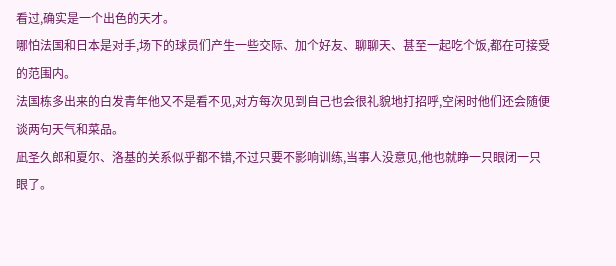看过,确实是一个出色的天才。
哪怕法国和日本是对手,场下的球员们产生一些交际、加个好友、聊聊天、甚至一起吃个饭,都在可接受的范围内。
法国栋多出来的白发青年他又不是看不见,对方每次见到自己也会很礼貌地打招呼,空闲时他们还会随便谈两句天气和菜品。
凪圣久郎和夏尔、洛基的关系似乎都不错,不过只要不影响训练,当事人没意见,他也就睁一只眼闭一只眼了。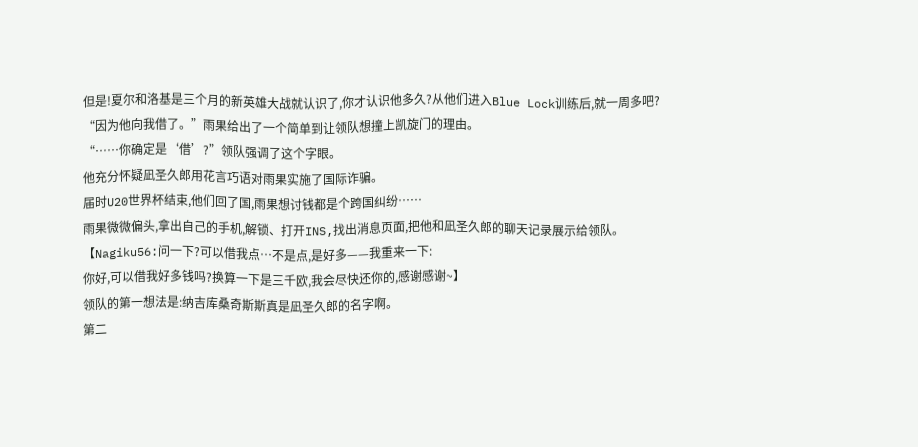但是!夏尔和洛基是三个月的新英雄大战就认识了,你才认识他多久?从他们进入Blue Lock训练后,就一周多吧?
“因为他向我借了。”雨果给出了一个简单到让领队想撞上凯旋门的理由。
“……你确定是‘借’?”领队强调了这个字眼。
他充分怀疑凪圣久郎用花言巧语对雨果实施了国际诈骗。
届时U20世界杯结束,他们回了国,雨果想讨钱都是个跨国纠纷……
雨果微微偏头,拿出自己的手机,解锁、打开INS,找出消息页面,把他和凪圣久郎的聊天记录展示给领队。
【Nagiku56:问一下?可以借我点…不是点,是好多——我重来一下:
你好,可以借我好多钱吗?换算一下是三千欧,我会尽快还你的,感谢感谢~】
领队的第一想法是:纳吉库桑奇斯斯真是凪圣久郎的名字啊。
第二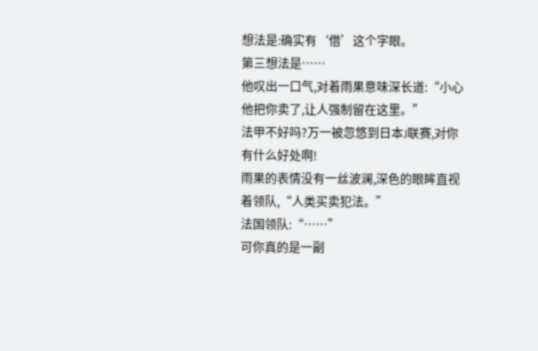想法是:确实有‘借’这个字眼。
第三想法是……
他叹出一口气,对着雨果意味深长道:“小心他把你卖了,让人强制留在这里。”
法甲不好吗?万一被忽悠到日本J联赛,对你有什么好处啊!
雨果的表情没有一丝波澜,深色的眼眸直视着领队,“人类买卖犯法。”
法国领队:“……”
可你真的是一副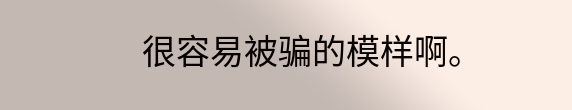很容易被骗的模样啊。